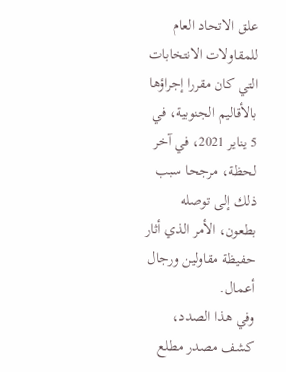علق الاتحاد العام للمقاولات الانتخابات التي كان مقررا إجراؤها بالأقاليم الجنوبية، في 5 يناير 2021، في آخر لحظة، مرجحا سبب ذلك إلى توصله بطعون، الأمر الذي أثار حفيظة مقاولين ورجال أعمال.
وفي هذا الصدد، كشف مصدر مطلع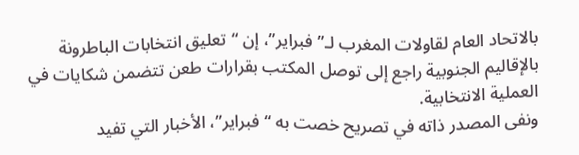بالاتحاد العام لقاولات المغرب لـ”فبراير”، إن “تعليق انتخابات الباطرونة بالإقاليم الجنوبية راجع إلى توصل المكتب بقرارات طعن تتضمن شكايات في العملية الانتخابية.
ونفى المصدر ذاته في تصريح خصت به “فبراير”، الأخبار التي تفيد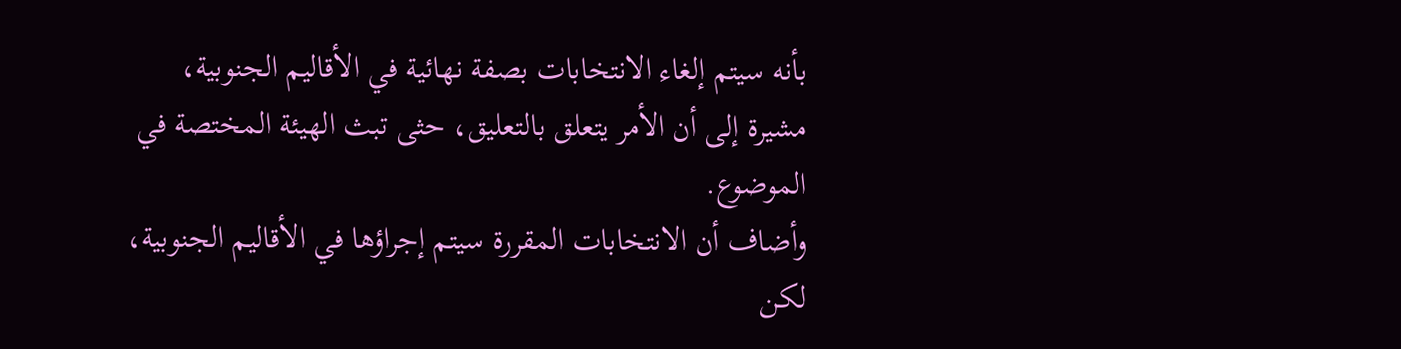بأنه سيتم إلغاء الانتخابات بصفة نهائية في الأقاليم الجنوبية، مشيرة إلى أن الأمر يتعلق بالتعليق، حثى تبث الهيئة المختصة في الموضوع.
وأضاف أن الانتخابات المقررة سيتم إجراؤها في الأقاليم الجنوبية، لكن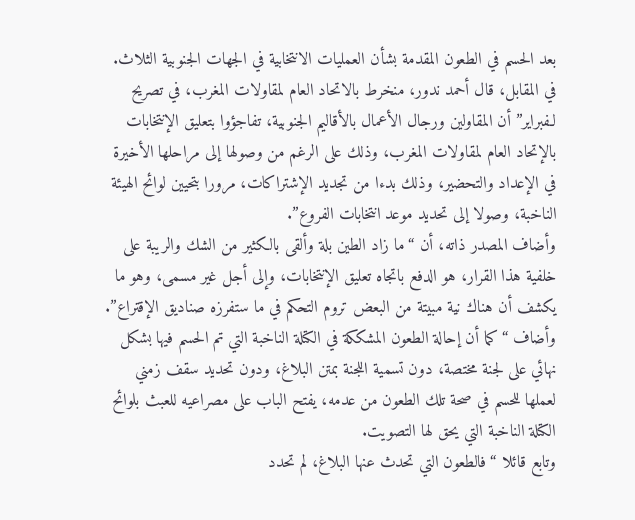بعد الحسم في الطعون المقدمة بشأن العمليات الانتخابية في الجهات الجنوبية الثلاث.
في المقابل، قال أحمد ندور، منخرط بالاتحاد العام لمقاولات المغرب، في تصريح لـفبراير” أن المقاولين ورجال الأعمال بالأقاليم الجنوبية، تفاجؤوا بتعليق الإنتخابات بالإتحاد العام لمقاولات المغرب، وذلك على الرغم من وصولها إلى مراحلها الأخيرة في الإعداد والتحضير، وذلك بدءا من تجديد الإشتراكات، مرورا بتحيين لوائح الهيئة الناخبة، وصولا إلى تحديد موعد انتخابات الفروع”.
وأضاف المصدر ذاته، أن “ما زاد الطين بلة وألقى بالكثير من الشك والريبة على خلفية هذا القرار، هو الدفع باتجاه تعليق الإنتخابات، وإلى أجل غير مسمى، وهو ما يكشف أن هناك نية مبيتة من البعض تروم التحكم في ما ستفرزه صناديق الإقتراع”.
وأضاف “كما أن إحالة الطعون المشككة في الكتلة الناخبة التي تم الحسم فيها بشكل نهائي على لجنة مختصة، دون تسمية اللجنة بمتن البلاغ، ودون تحديد سقف زمني لعملها للحسم في صحة تلك الطعون من عدمه، يفتح الباب على مصراعيه للعبث بلوائح الكتلة الناخبة التي يحق لها التصويت.
وتابع قائلا “فالطعون التي تحدث عنها البلاغ، لم تحدد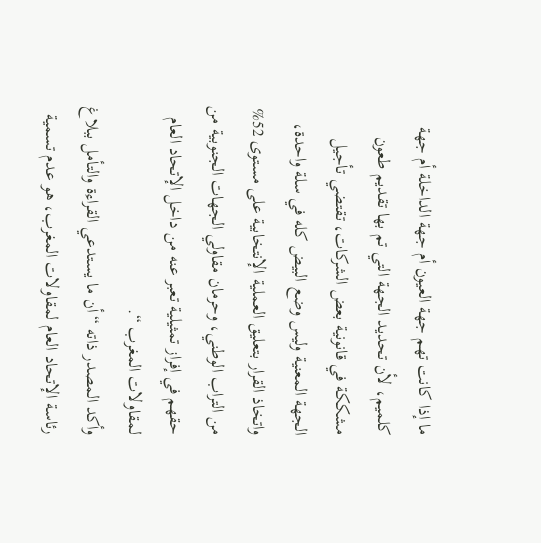ما إذا كانت تهم جهة العيون أم جهة الداخلة أم جهة كلميم، لأن تحديد الجهة التي تم بها تقديم طعون مشككة في قانونية بعض الشركات، تقتضي تأجيل الجهة المعنية وليس وضع البيض كله في سلة واحدة، واتخاذ القرار بتعليق العملية الإنتخابية على مستوى 52% من التراب الوطني، وحرمان مقاولي الجهات الجنوبية من حقهم في إفراز تمثيلية تعبر عنه من داخل الإتحاد العام لمقاولات المغرب “.
وأكد المصدر ذاته “أن ما يستدعي القراءة والتأمل ببلاغ رئاسة الإتحاد العام لمقاولات المغرب، هو عدم تسمية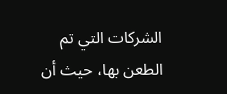الشركات التي تم الطعن بها، حيث أن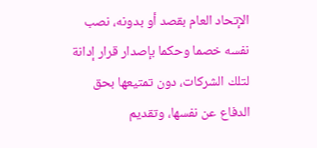الإتحاد العام بقصد أو بدونه، نصب نفسه خصما وحكما بإصدار قرار إدانة لتلك الشركات، دون تمتيعها بحق الدفاع عن نفسها، وتقديم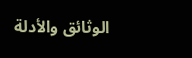الوثائق والأدلة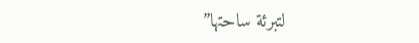لتبرئة ساحتها”